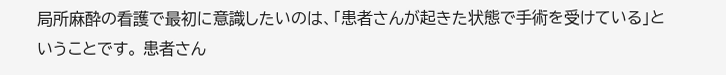局所麻酔の看護で最初に意識したいのは、「患者さんが起きた状態で手術を受けている」ということです。 患者さん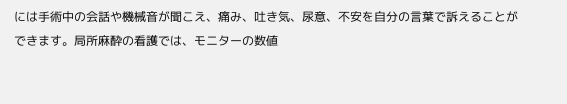には手術中の会話や機械音が聞こえ、痛み、吐き気、尿意、不安を自分の言葉で訴えることができます。局所麻酔の看護では、モニターの数値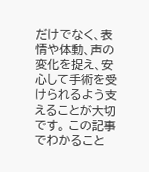だけでなく、表情や体動、声の変化を捉え、安心して手術を受けられるよう支えることが大切です。 この記事でわかること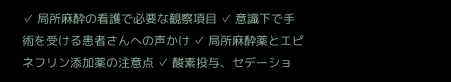✓ 局所麻酔の看護で必要な観察項目 ✓ 意識下で手術を受ける患者さんへの声かけ ✓ 局所麻酔薬とエピネフリン添加薬の注意点 ✓ 酸素投与、セデーショ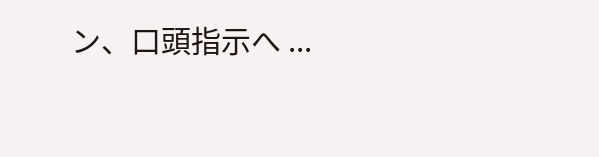ン、口頭指示へ ...